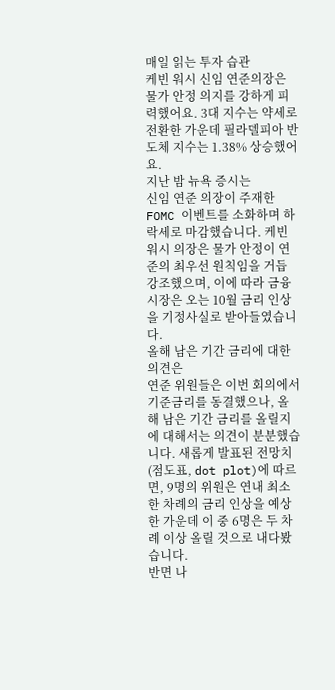매일 읽는 투자 습관
케빈 워시 신임 연준의장은 물가 안정 의지를 강하게 피력했어요. 3대 지수는 약세로 전환한 가운데 필라델피아 반도체 지수는 1.38% 상승했어요.
지난 밤 뉴욕 증시는
신임 연준 의장이 주재한 FOMC 이벤트를 소화하며 하락세로 마감했습니다. 케빈 워시 의장은 물가 안정이 연준의 최우선 원칙임을 거듭 강조했으며, 이에 따라 금융시장은 오는 10월 금리 인상을 기정사실로 받아들였습니다.
올해 남은 기간 금리에 대한 의견은
연준 위원들은 이번 회의에서 기준금리를 동결했으나, 올해 남은 기간 금리를 올릴지에 대해서는 의견이 분분했습니다. 새롭게 발표된 전망치(점도표, dot plot)에 따르면, 9명의 위원은 연내 최소 한 차례의 금리 인상을 예상한 가운데 이 중 6명은 두 차례 이상 올릴 것으로 내다봤습니다.
반면 나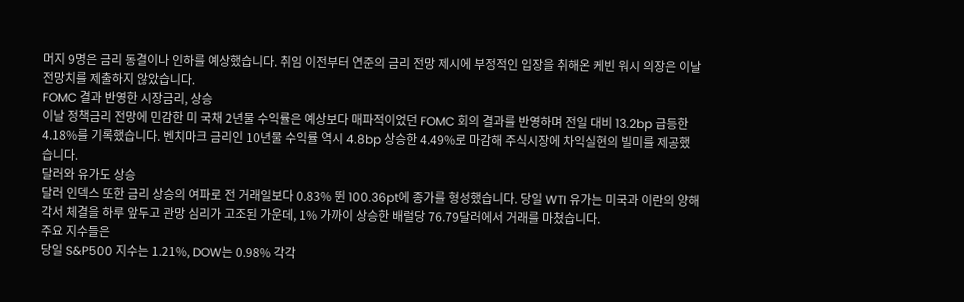머지 9명은 금리 동결이나 인하를 예상했습니다. 취임 이전부터 연준의 금리 전망 제시에 부정적인 입장을 취해온 케빈 워시 의장은 이날 전망치를 제출하지 않았습니다.
FOMC 결과 반영한 시장금리, 상승
이날 정책금리 전망에 민감한 미 국채 2년물 수익률은 예상보다 매파적이었던 FOMC 회의 결과를 반영하며 전일 대비 13.2bp 급등한 4.18%를 기록했습니다. 벤치마크 금리인 10년물 수익률 역시 4.8bp 상승한 4.49%로 마감해 주식시장에 차익실현의 빌미를 제공했습니다.
달러와 유가도 상승
달러 인덱스 또한 금리 상승의 여파로 전 거래일보다 0.83% 뛴 100.36pt에 종가를 형성했습니다. 당일 WTI 유가는 미국과 이란의 양해각서 체결을 하루 앞두고 관망 심리가 고조된 가운데, 1% 가까이 상승한 배럴당 76.79달러에서 거래를 마쳤습니다.
주요 지수들은
당일 S&P500 지수는 1.21%, DOW는 0.98% 각각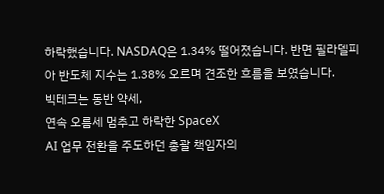하락했습니다. NASDAQ은 1.34% 떨어졌습니다. 반면 필라델피아 반도체 지수는 1.38% 오르며 견조한 흐름을 보였습니다.
빅테크는 동반 약세,
연속 오름세 멈추고 하락한 SpaceX
AI 업무 전환을 주도하던 총괄 책임자의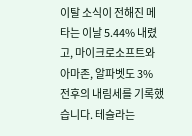이탈 소식이 전해진 메타는 이날 5.44% 내렸고, 마이크로소프트와 아마존, 알파벳도 3% 전후의 내림세를 기록했습니다. 테슬라는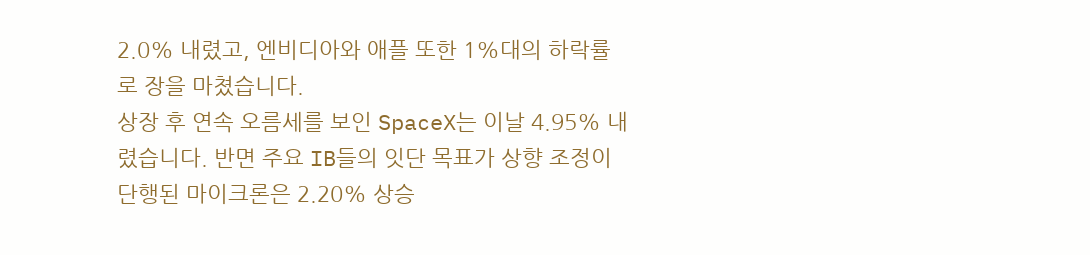2.0% 내렸고, 엔비디아와 애플 또한 1%대의 하락률로 장을 마쳤습니다.
상장 후 연속 오름세를 보인 SpaceX는 이날 4.95% 내렸습니다. 반면 주요 IB들의 잇단 목표가 상향 조정이 단행된 마이크론은 2.20% 상승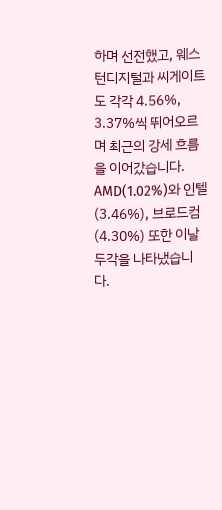하며 선전했고, 웨스턴디지털과 씨게이트도 각각 4.56%, 3.37%씩 뛰어오르며 최근의 강세 흐름을 이어갔습니다. AMD(1.02%)와 인텔(3.46%), 브로드컴(4.30%) 또한 이날 두각을 나타냈습니다.